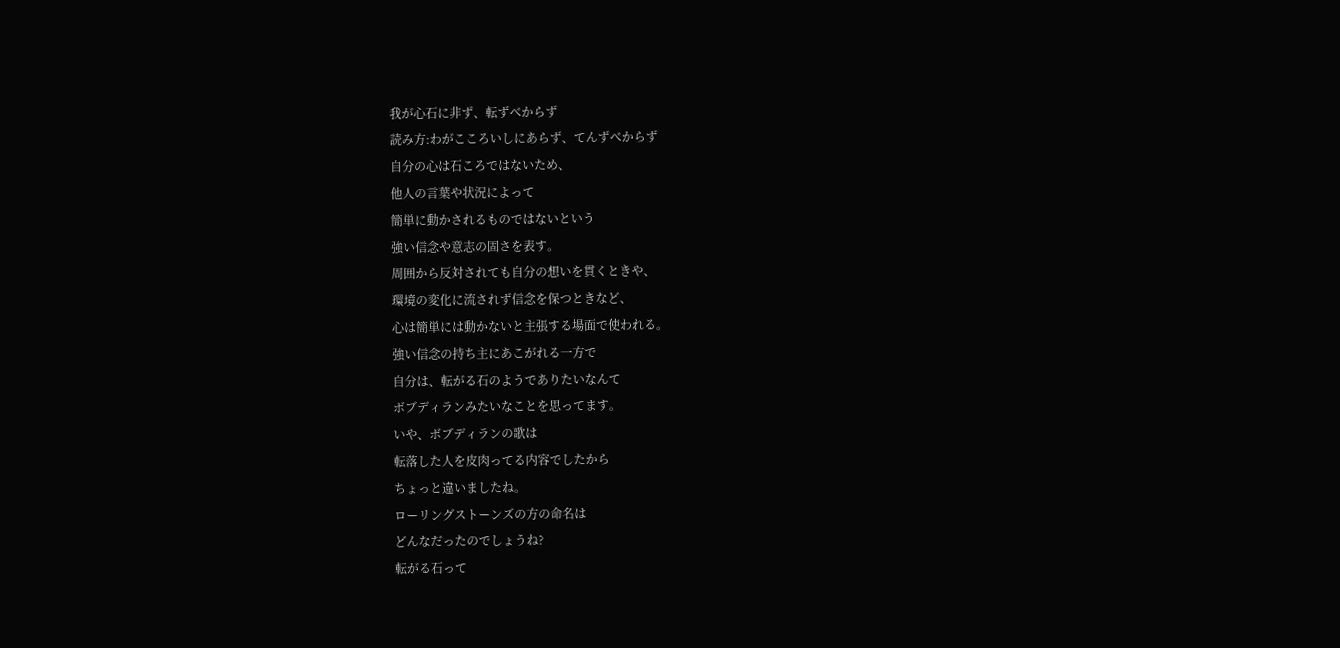我が心石に非ず、転ずべからず
読み方:わがこころいしにあらず、てんずべからず
自分の心は石ころではないため、
他人の言葉や状況によって
簡単に動かされるものではないという
強い信念や意志の固さを表す。
周囲から反対されても自分の想いを貫くときや、
環境の変化に流されず信念を保つときなど、
心は簡単には動かないと主張する場面で使われる。
強い信念の持ち主にあこがれる一方で
自分は、転がる石のようでありたいなんて
ボブディランみたいなことを思ってます。
いや、ボブディランの歌は
転落した人を皮肉ってる内容でしたから
ちょっと違いましたね。
ローリングストーンズの方の命名は
どんなだったのでしょうね?
転がる石って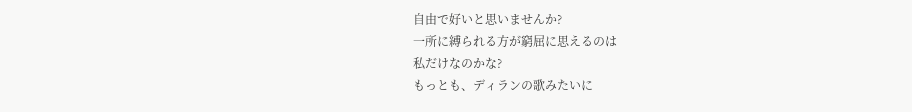自由で好いと思いませんか?
一所に縛られる方が窮屈に思えるのは
私だけなのかな?
もっとも、ディランの歌みたいに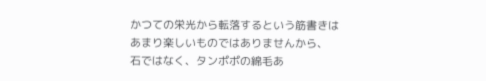かつての栄光から転落するという筋書きは
あまり楽しいものではありませんから、
石ではなく、タンポポの綿毛あ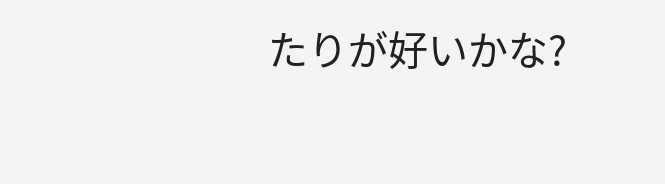たりが好いかな?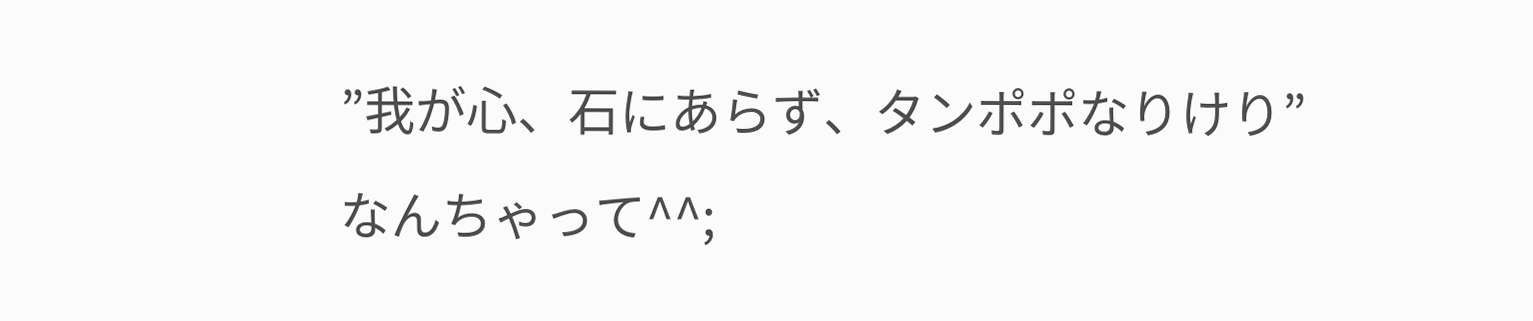”我が心、石にあらず、タンポポなりけり”
なんちゃって^^;